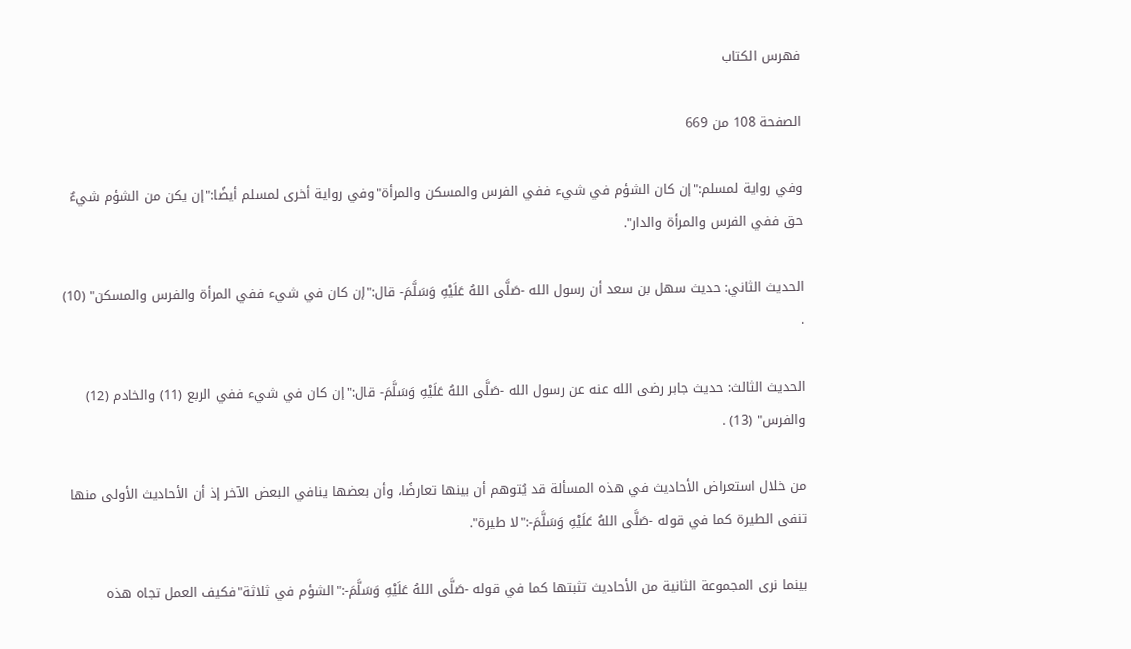فهرس الكتاب

الصفحة 108 من 669

وفي رواية لمسلم:"إن كان الشؤم في شيء ففي الفرس والمسكن والمرأة"وفي رواية أخرى لمسلم أيضًا:"إن يكن من الشؤم شيءٌ حق ففي الفرس والمرأة والدار".

الحديث الثاني: حديث سهل بن سعد أن رسول الله -صَلَّى اللهُ عَلَيْهِ وَسَلَّمَ- قال:"إن كان في شيء ففي المرأة والفرس والمسكن" (10) .

الحديث الثالث: حديث جابر رضى الله عنه عن رسول الله -صَلَّى اللهُ عَلَيْهِ وَسَلَّمَ- قال:"إن كان في شيء ففي الربع (11) والخادم (12) والفرس" (13) .

من خلال استعراض الأحاديث في هذه المسألة قد يُتوهم أن بينها تعارضًا، وأن بعضها ينافي البعض الآخر إذ أن الأحاديث الأولى منها تنفى الطيرة كما في قوله -صَلَّى اللهُ عَلَيْهِ وَسَلَّمَ-:"لا طيرة".

بينما نرى المجموعة الثانية من الأحاديث تثبتها كما في قوله -صَلَّى اللهُ عَلَيْهِ وَسَلَّمَ-:"الشؤم في ثلاثة"فكيف العمل تجاه هذه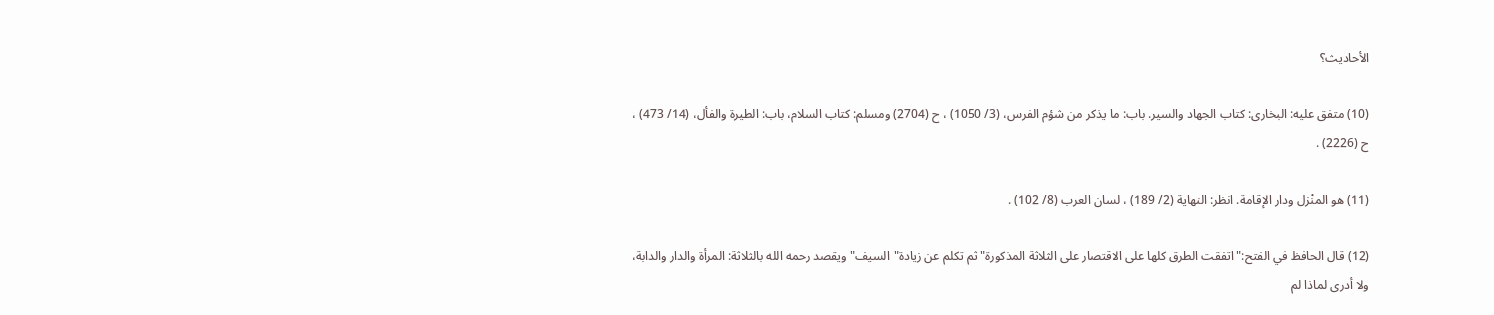الأحاديث؟

(10) متفق عليه: البخارى: كتاب الجهاد والسير. باب: ما يذكر من شؤم الفرس، (3/ 1050) ، ح (2704) ومسلم: كتاب السلام، باب: الطيرة والفأل، (14/ 473) ، ح (2226) .

(11) هو المنْزل ودار الإقامة. انظر: النهاية (2/ 189) ، لسان العرب (8/ 102) .

(12) قال الحافظ في الفتح:"اتفقت الطرق كلها على الاقتصار على الثلاثة المذكورة"ثم تكلم عن زيادة"السيف"ويقصد رحمه الله بالثلاثة: المرأة والدار والدابة، ولا أدرى لماذا لم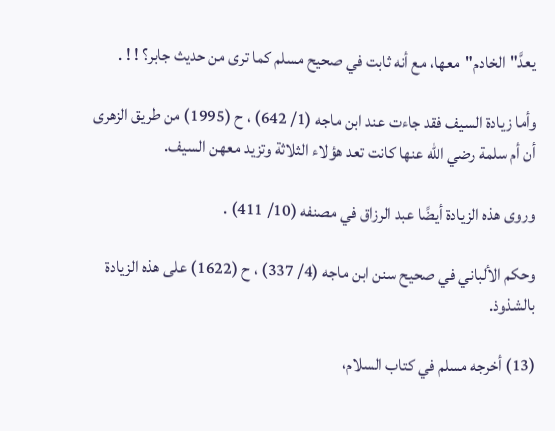يعدَّ"الخادم"معها، مع أنه ثابت في صحيح مسلم كما ترى من حديث جابر؟ ! ! .

وأما زيادة السيف فقد جاءت عند ابن ماجه (1/ 642) ، ح (1995) من طريق الزهرى أن أم سلمة رضي الله عنها كانت تعد هؤلاء الثلاثة وتزيد معهن السيف.

وروى هذه الزيادة أيضًا عبد الرزاق في مصنفه (10/ 411) .

وحكم الألباني في صحيح سنن ابن ماجه (4/ 337) ، ح (1622) على هذه الزيادة بالشذوذ.

(13) أخرجه مسلم في كتاب السلام،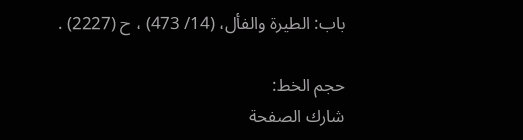باب: الطيرة والفأل، (14/ 473) ، ح (2227) .

حجم الخط:
شارك الصفحة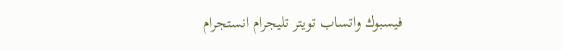فيسبوك واتساب تويتر تليجرام انستجرام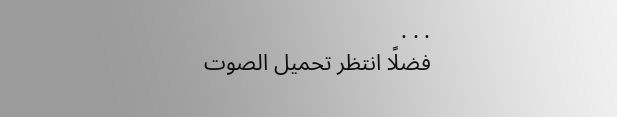. . .
فضلًا انتظر تحميل الصوت